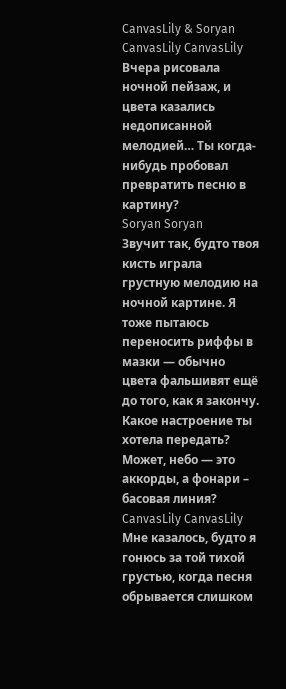CanvasLily & Soryan
CanvasLily CanvasLily
Вчера рисовала ночной пейзаж, и цвета казались недописанной мелодией… Ты когда-нибудь пробовал превратить песню в картину?
Soryan Soryan
Звучит так, будто твоя кисть играла грустную мелодию на ночной картине. Я тоже пытаюсь переносить риффы в мазки — обычно цвета фальшивят ещё до того, как я закончу. Какое настроение ты хотела передать? Может, небо — это аккорды, а фонари – басовая линия?
CanvasLily CanvasLily
Мне казалось, будто я гонюсь за той тихой грустью, когда песня обрывается слишком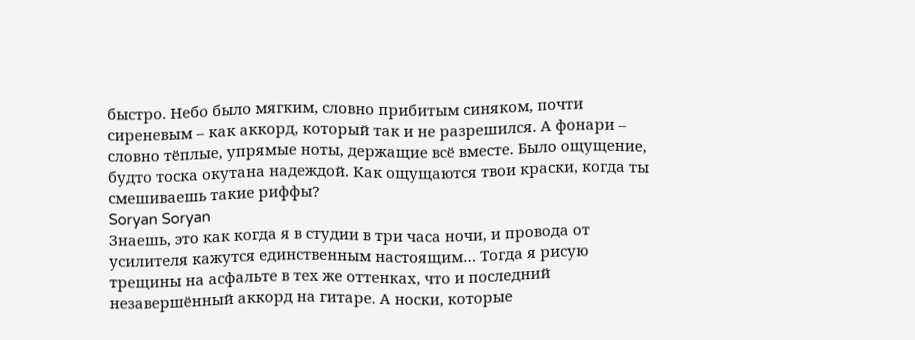быстро. Небо было мягким, словно прибитым синяком, почти сиреневым – как аккорд, который так и не разрешился. А фонари – словно тёплые, упрямые ноты, держащие всё вместе. Было ощущение, будто тоска окутана надеждой. Как ощущаются твои краски, когда ты смешиваешь такие риффы?
Soryan Soryan
Знаешь, это как когда я в студии в три часа ночи, и провода от усилителя кажутся единственным настоящим… Тогда я рисую трещины на асфальте в тех же оттенках, что и последний незавершённый аккорд на гитаре. А носки, которые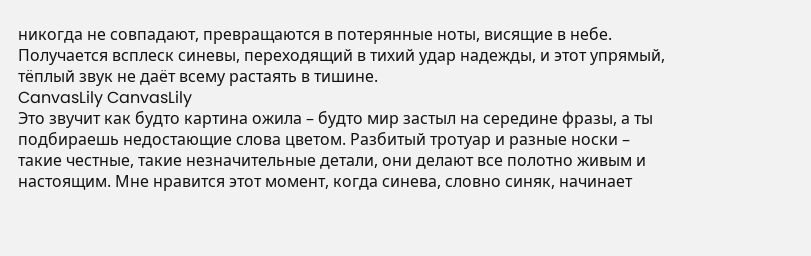никогда не совпадают, превращаются в потерянные ноты, висящие в небе. Получается всплеск синевы, переходящий в тихий удар надежды, и этот упрямый, тёплый звук не даёт всему растаять в тишине.
CanvasLily CanvasLily
Это звучит как будто картина ожила – будто мир застыл на середине фразы, а ты подбираешь недостающие слова цветом. Разбитый тротуар и разные носки – такие честные, такие незначительные детали, они делают все полотно живым и настоящим. Мне нравится этот момент, когда синева, словно синяк, начинает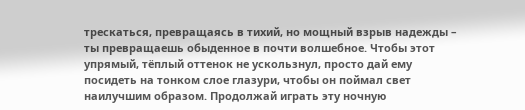трескаться, превращаясь в тихий, но мощный взрыв надежды – ты превращаешь обыденное в почти волшебное. Чтобы этот упрямый, тёплый оттенок не ускользнул, просто дай ему посидеть на тонком слое глазури, чтобы он поймал свет наилучшим образом. Продолжай играть эту ночную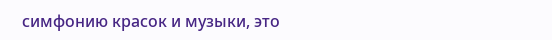симфонию красок и музыки, это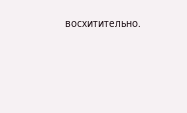восхитительно.